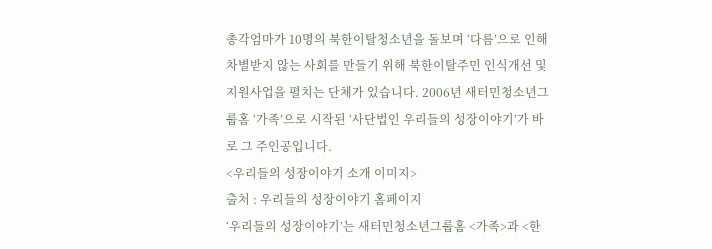총각엄마가 10명의 북한이탈청소년을 돌보며 ‘다름’으로 인해 차별받지 않는 사회를 만들기 위해 북한이탈주민 인식개선 및 지원사업을 펼치는 단체가 있습니다. 2006년 새터민청소년그룹홈 ‘가족’으로 시작된 ‘사단법인 우리들의 성장이야기’가 바로 그 주인공입니다.
<우리들의 성장이야기 소개 이미지>
출처 : 우리들의 성장이야기 홈페이지
‘우리들의 성장이야기’는 새터민청소년그룹홈 <가족>과 <한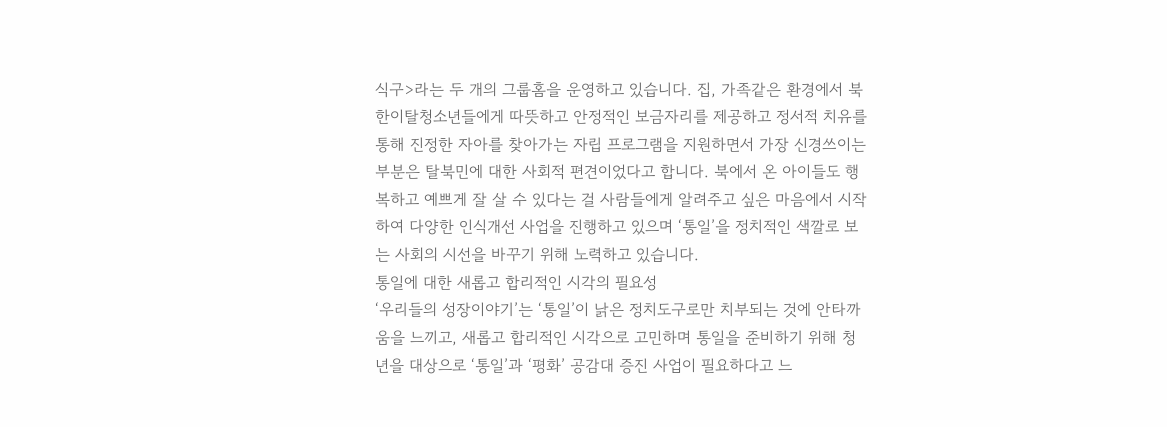식구>라는 두 개의 그룹홈을 운영하고 있습니다. 집, 가족같은 환경에서 북한이탈청소년들에게 따뜻하고 안정적인 보금자리를 제공하고 정서적 치유를 통해 진정한 자아를 찾아가는 자립 프로그램을 지원하면서 가장 신경쓰이는 부분은 탈북민에 대한 사회적 편견이었다고 합니다. 북에서 온 아이들도 행복하고 예쁘게 잘 살 수 있다는 걸 사람들에게 알려주고 싶은 마음에서 시작하여 다양한 인식개선 사업을 진행하고 있으며 ‘통일’을 정치적인 색깔로 보는 사회의 시선을 바꾸기 위해 노력하고 있습니다.
통일에 대한 새롭고 합리적인 시각의 필요성
‘우리들의 성장이야기’는 ‘통일’이 낡은 정치도구로만 치부되는 것에 안타까움을 느끼고, 새롭고 합리적인 시각으로 고민하며 통일을 준비하기 위해 청년을 대상으로 ‘통일’과 ‘평화’ 공감대 증진 사업이 필요하다고 느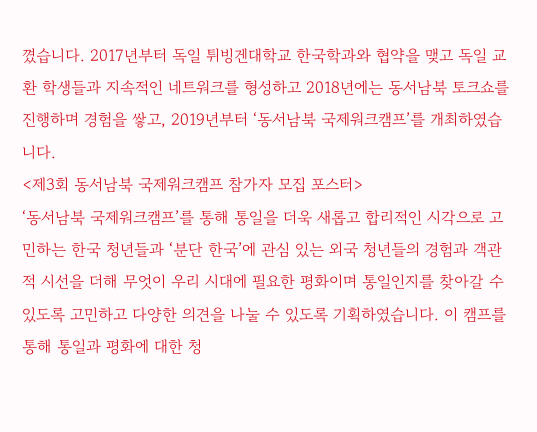꼈습니다. 2017년부터 독일 튀빙겐대학교 한국학과와 협약을 맺고 독일 교환 학생들과 지속적인 네트워크를 형성하고 2018년에는 동서남북 토크쇼를 진행하며 경험을 쌓고, 2019년부터 ‘동서남북 국제워크캠프’를 개최하였습니다.
<제3회 동서남북 국제워크캠프 참가자 모집 포스터>
‘동서남북 국제워크캠프’를 통해 통일을 더욱 새롭고 합리적인 시각으로 고민하는 한국 청년들과 ‘분단 한국’에 관심 있는 외국 청년들의 경험과 객관적 시선을 더해 무엇이 우리 시대에 필요한 평화이며 통일인지를 찾아갈 수 있도록 고민하고 다양한 의견을 나눌 수 있도록 기획하였습니다. 이 캠프를 통해 통일과 평화에 대한 청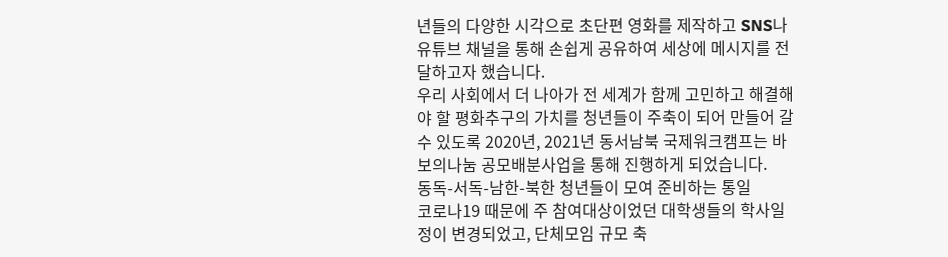년들의 다양한 시각으로 초단편 영화를 제작하고 SNS나 유튜브 채널을 통해 손쉽게 공유하여 세상에 메시지를 전달하고자 했습니다.
우리 사회에서 더 나아가 전 세계가 함께 고민하고 해결해야 할 평화추구의 가치를 청년들이 주축이 되어 만들어 갈 수 있도록 2020년, 2021년 동서남북 국제워크캠프는 바보의나눔 공모배분사업을 통해 진행하게 되었습니다.
동독-서독-남한-북한 청년들이 모여 준비하는 통일
코로나19 때문에 주 참여대상이었던 대학생들의 학사일정이 변경되었고, 단체모임 규모 축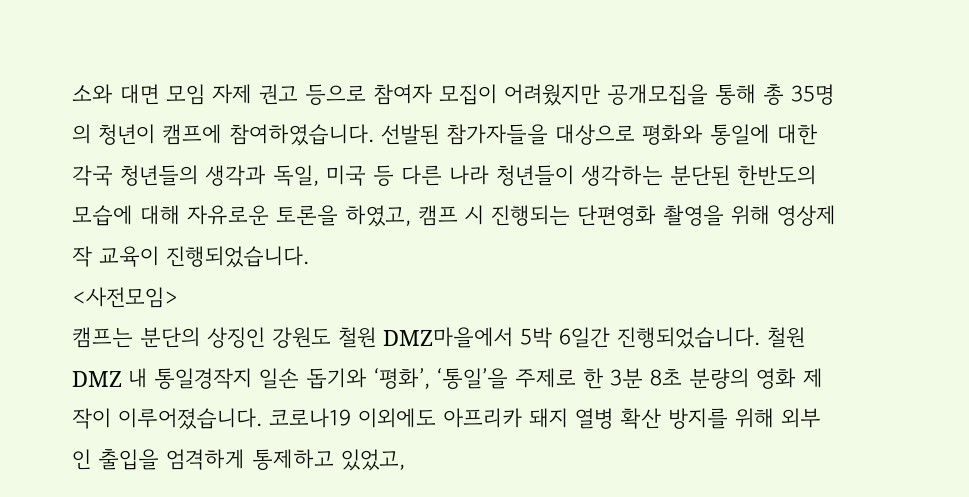소와 대면 모임 자제 권고 등으로 참여자 모집이 어려웠지만 공개모집을 통해 총 35명의 청년이 캠프에 참여하였습니다. 선발된 참가자들을 대상으로 평화와 통일에 대한 각국 청년들의 생각과 독일, 미국 등 다른 나라 청년들이 생각하는 분단된 한반도의 모습에 대해 자유로운 토론을 하였고, 캠프 시 진행되는 단편영화 촬영을 위해 영상제작 교육이 진행되었습니다.
<사전모임>
캠프는 분단의 상징인 강원도 철원 DMZ마을에서 5박 6일간 진행되었습니다. 철원 DMZ 내 통일경작지 일손 돕기와 ‘평화’, ‘통일’을 주제로 한 3분 8초 분량의 영화 제작이 이루어졌습니다. 코로나19 이외에도 아프리카 돼지 열병 확산 방지를 위해 외부인 출입을 엄격하게 통제하고 있었고,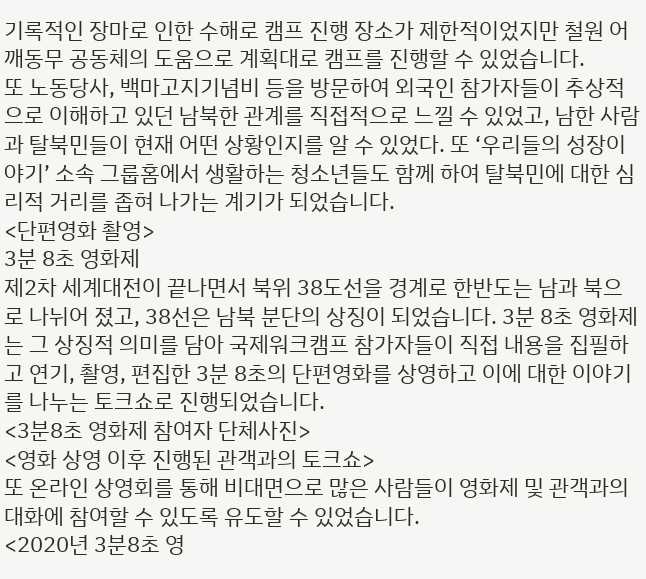기록적인 장마로 인한 수해로 캠프 진행 장소가 제한적이었지만 철원 어깨동무 공동체의 도움으로 계획대로 캠프를 진행할 수 있었습니다.
또 노동당사, 백마고지기념비 등을 방문하여 외국인 참가자들이 추상적으로 이해하고 있던 남북한 관계를 직접적으로 느낄 수 있었고, 남한 사람과 탈북민들이 현재 어떤 상황인지를 알 수 있었다. 또 ‘우리들의 성장이야기’ 소속 그룹홈에서 생활하는 청소년들도 함께 하여 탈북민에 대한 심리적 거리를 좁혀 나가는 계기가 되었습니다.
<단편영화 촬영>
3분 8초 영화제
제2차 세계대전이 끝나면서 북위 38도선을 경계로 한반도는 남과 북으로 나뉘어 졌고, 38선은 남북 분단의 상징이 되었습니다. 3분 8초 영화제는 그 상징적 의미를 담아 국제워크캠프 참가자들이 직접 내용을 집필하고 연기, 촬영, 편집한 3분 8초의 단편영화를 상영하고 이에 대한 이야기를 나누는 토크쇼로 진행되었습니다.
<3분8초 영화제 참여자 단체사진>
<영화 상영 이후 진행된 관객과의 토크쇼>
또 온라인 상영회를 통해 비대면으로 많은 사람들이 영화제 및 관객과의 대화에 참여할 수 있도록 유도할 수 있었습니다.
<2020년 3분8초 영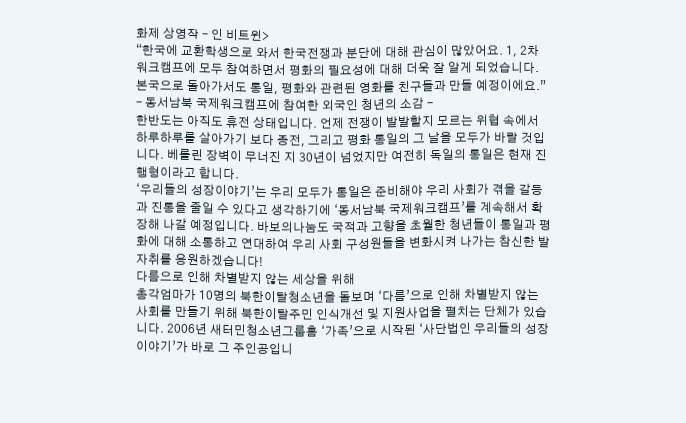화제 상영작 – 인 비트윈>
“한국에 교환학생으로 와서 한국전쟁과 분단에 대해 관심이 많았어요. 1, 2차 워크캠프에 모두 참여하면서 평화의 필요성에 대해 더욱 잘 알게 되었습니다. 본국으로 돌아가서도 통일, 평화와 관련된 영화를 친구들과 만들 예정이에요.”
– 동서남북 국제워크캠프에 참여한 외국인 청년의 소감 –
한반도는 아직도 휴전 상태입니다. 언제 전쟁이 발발할지 모르는 위협 속에서 하루하루를 살아가기 보다 종전, 그리고 평화 통일의 그 날을 모두가 바랄 것입니다. 베를린 장벽이 무너진 지 30년이 넘었지만 여전히 독일의 통일은 현재 진행형이라고 합니다.
‘우리들의 성장이야기’는 우리 모두가 통일은 준비해야 우리 사회가 겪을 갈등과 진통을 줄일 수 있다고 생각하기에 ‘동서남북 국제워크캠프’를 계속해서 확장해 나갈 예정입니다. 바보의나눔도 국적과 고향을 초월한 청년들이 통일과 평화에 대해 소통하고 연대하여 우리 사회 구성원들을 변화시켜 나가는 참신한 발자취를 응원하겠습니다!
다름으로 인해 차별받지 않는 세상을 위해
총각엄마가 10명의 북한이탈청소년을 돌보며 ‘다름’으로 인해 차별받지 않는 사회를 만들기 위해 북한이탈주민 인식개선 및 지원사업을 펼치는 단체가 있습니다. 2006년 새터민청소년그룹홈 ‘가족’으로 시작된 ‘사단법인 우리들의 성장이야기’가 바로 그 주인공입니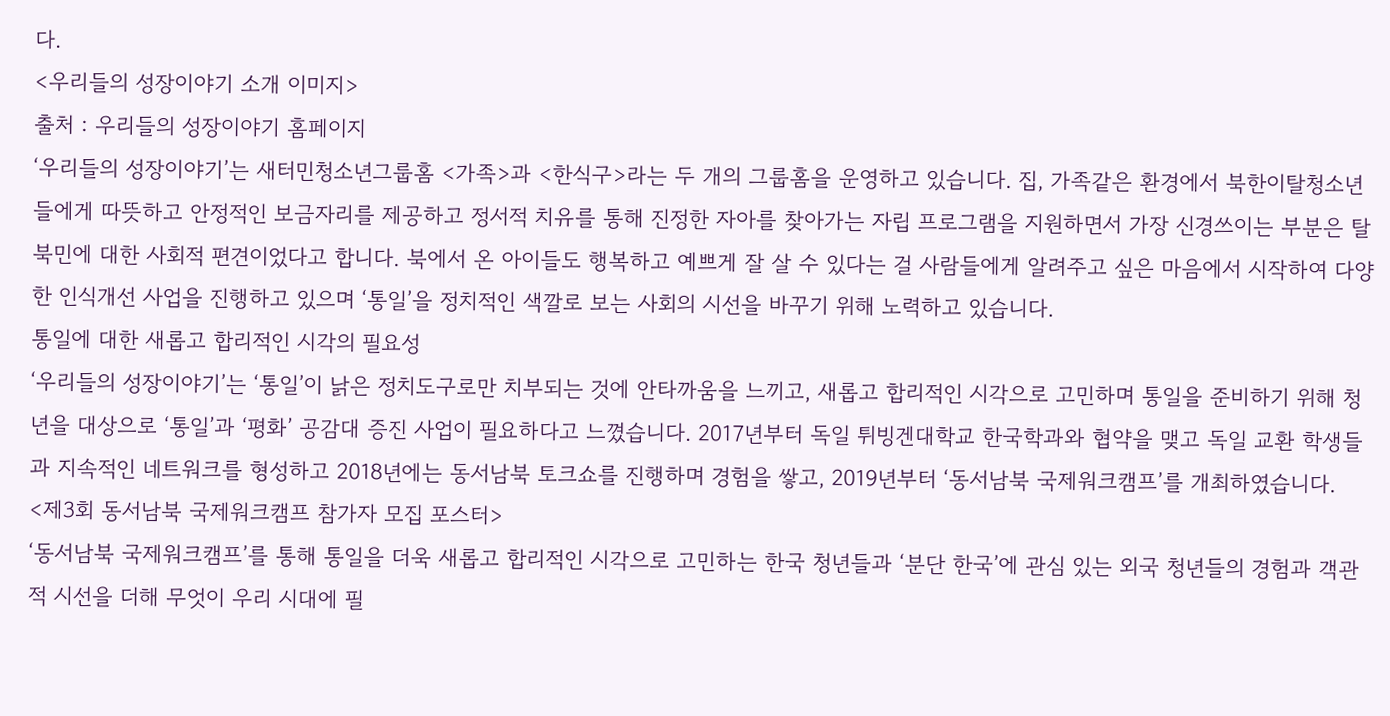다.
<우리들의 성장이야기 소개 이미지>
출처 : 우리들의 성장이야기 홈페이지
‘우리들의 성장이야기’는 새터민청소년그룹홈 <가족>과 <한식구>라는 두 개의 그룹홈을 운영하고 있습니다. 집, 가족같은 환경에서 북한이탈청소년들에게 따뜻하고 안정적인 보금자리를 제공하고 정서적 치유를 통해 진정한 자아를 찾아가는 자립 프로그램을 지원하면서 가장 신경쓰이는 부분은 탈북민에 대한 사회적 편견이었다고 합니다. 북에서 온 아이들도 행복하고 예쁘게 잘 살 수 있다는 걸 사람들에게 알려주고 싶은 마음에서 시작하여 다양한 인식개선 사업을 진행하고 있으며 ‘통일’을 정치적인 색깔로 보는 사회의 시선을 바꾸기 위해 노력하고 있습니다.
통일에 대한 새롭고 합리적인 시각의 필요성
‘우리들의 성장이야기’는 ‘통일’이 낡은 정치도구로만 치부되는 것에 안타까움을 느끼고, 새롭고 합리적인 시각으로 고민하며 통일을 준비하기 위해 청년을 대상으로 ‘통일’과 ‘평화’ 공감대 증진 사업이 필요하다고 느꼈습니다. 2017년부터 독일 튀빙겐대학교 한국학과와 협약을 맺고 독일 교환 학생들과 지속적인 네트워크를 형성하고 2018년에는 동서남북 토크쇼를 진행하며 경험을 쌓고, 2019년부터 ‘동서남북 국제워크캠프’를 개최하였습니다.
<제3회 동서남북 국제워크캠프 참가자 모집 포스터>
‘동서남북 국제워크캠프’를 통해 통일을 더욱 새롭고 합리적인 시각으로 고민하는 한국 청년들과 ‘분단 한국’에 관심 있는 외국 청년들의 경험과 객관적 시선을 더해 무엇이 우리 시대에 필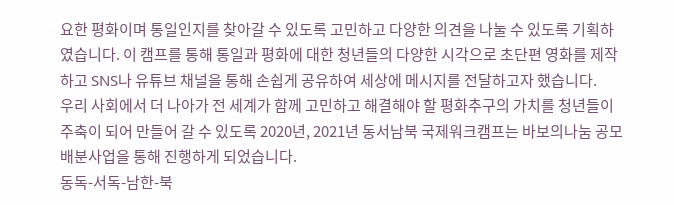요한 평화이며 통일인지를 찾아갈 수 있도록 고민하고 다양한 의견을 나눌 수 있도록 기획하였습니다. 이 캠프를 통해 통일과 평화에 대한 청년들의 다양한 시각으로 초단편 영화를 제작하고 SNS나 유튜브 채널을 통해 손쉽게 공유하여 세상에 메시지를 전달하고자 했습니다.
우리 사회에서 더 나아가 전 세계가 함께 고민하고 해결해야 할 평화추구의 가치를 청년들이 주축이 되어 만들어 갈 수 있도록 2020년, 2021년 동서남북 국제워크캠프는 바보의나눔 공모배분사업을 통해 진행하게 되었습니다.
동독-서독-남한-북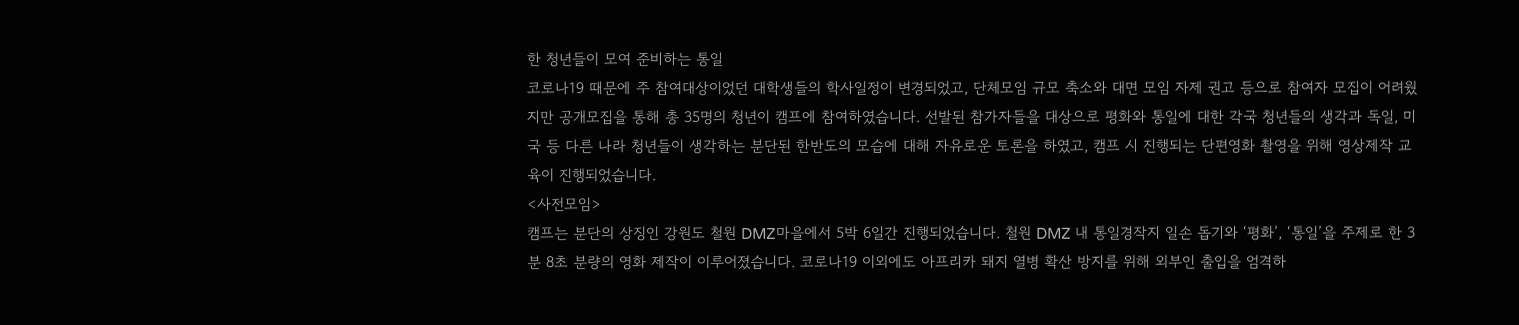한 청년들이 모여 준비하는 통일
코로나19 때문에 주 참여대상이었던 대학생들의 학사일정이 변경되었고, 단체모임 규모 축소와 대면 모임 자제 권고 등으로 참여자 모집이 어려웠지만 공개모집을 통해 총 35명의 청년이 캠프에 참여하였습니다. 선발된 참가자들을 대상으로 평화와 통일에 대한 각국 청년들의 생각과 독일, 미국 등 다른 나라 청년들이 생각하는 분단된 한반도의 모습에 대해 자유로운 토론을 하였고, 캠프 시 진행되는 단편영화 촬영을 위해 영상제작 교육이 진행되었습니다.
<사전모임>
캠프는 분단의 상징인 강원도 철원 DMZ마을에서 5박 6일간 진행되었습니다. 철원 DMZ 내 통일경작지 일손 돕기와 ‘평화’, ‘통일’을 주제로 한 3분 8초 분량의 영화 제작이 이루어졌습니다. 코로나19 이외에도 아프리카 돼지 열병 확산 방지를 위해 외부인 출입을 엄격하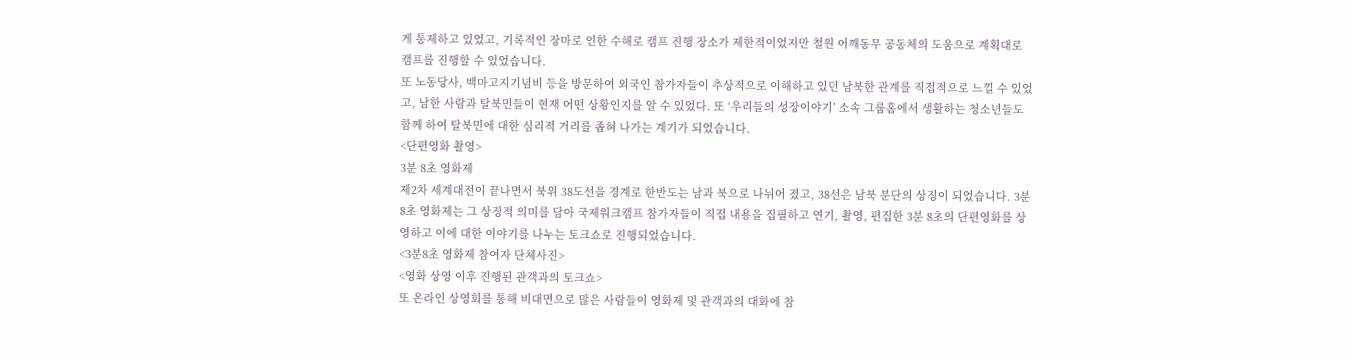게 통제하고 있었고, 기록적인 장마로 인한 수해로 캠프 진행 장소가 제한적이었지만 철원 어깨동무 공동체의 도움으로 계획대로 캠프를 진행할 수 있었습니다.
또 노동당사, 백마고지기념비 등을 방문하여 외국인 참가자들이 추상적으로 이해하고 있던 남북한 관계를 직접적으로 느낄 수 있었고, 남한 사람과 탈북민들이 현재 어떤 상황인지를 알 수 있었다. 또 ‘우리들의 성장이야기’ 소속 그룹홈에서 생활하는 청소년들도 함께 하여 탈북민에 대한 심리적 거리를 좁혀 나가는 계기가 되었습니다.
<단편영화 촬영>
3분 8초 영화제
제2차 세계대전이 끝나면서 북위 38도선을 경계로 한반도는 남과 북으로 나뉘어 졌고, 38선은 남북 분단의 상징이 되었습니다. 3분 8초 영화제는 그 상징적 의미를 담아 국제워크캠프 참가자들이 직접 내용을 집필하고 연기, 촬영, 편집한 3분 8초의 단편영화를 상영하고 이에 대한 이야기를 나누는 토크쇼로 진행되었습니다.
<3분8초 영화제 참여자 단체사진>
<영화 상영 이후 진행된 관객과의 토크쇼>
또 온라인 상영회를 통해 비대면으로 많은 사람들이 영화제 및 관객과의 대화에 참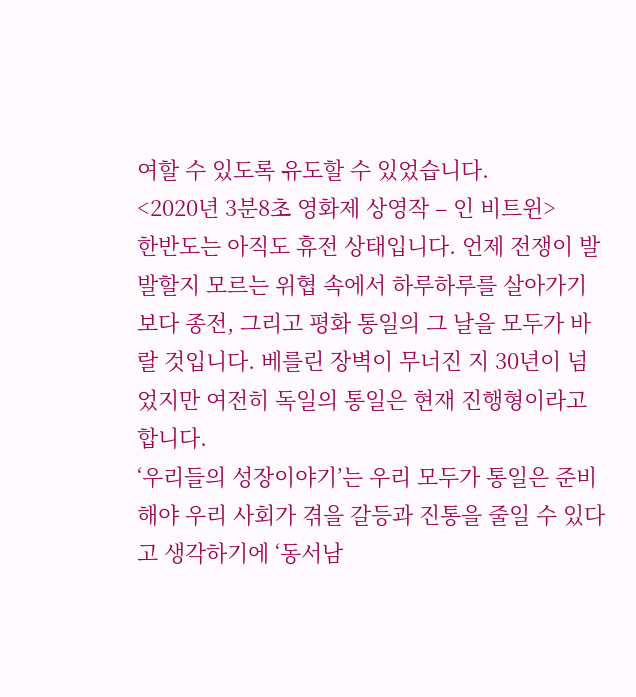여할 수 있도록 유도할 수 있었습니다.
<2020년 3분8초 영화제 상영작 – 인 비트윈>
한반도는 아직도 휴전 상태입니다. 언제 전쟁이 발발할지 모르는 위협 속에서 하루하루를 살아가기 보다 종전, 그리고 평화 통일의 그 날을 모두가 바랄 것입니다. 베를린 장벽이 무너진 지 30년이 넘었지만 여전히 독일의 통일은 현재 진행형이라고 합니다.
‘우리들의 성장이야기’는 우리 모두가 통일은 준비해야 우리 사회가 겪을 갈등과 진통을 줄일 수 있다고 생각하기에 ‘동서남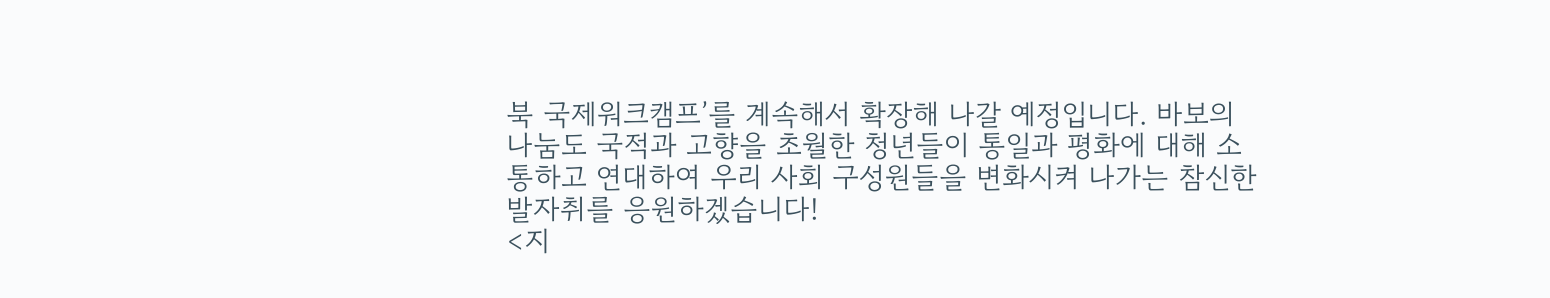북 국제워크캠프’를 계속해서 확장해 나갈 예정입니다. 바보의나눔도 국적과 고향을 초월한 청년들이 통일과 평화에 대해 소통하고 연대하여 우리 사회 구성원들을 변화시켜 나가는 참신한 발자취를 응원하겠습니다!
<지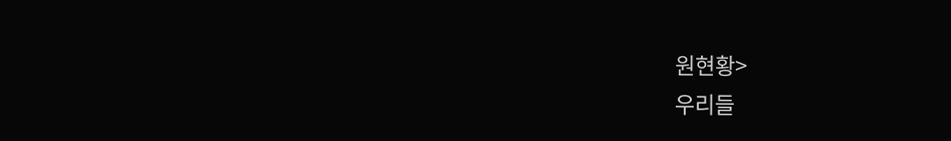원현황>
우리들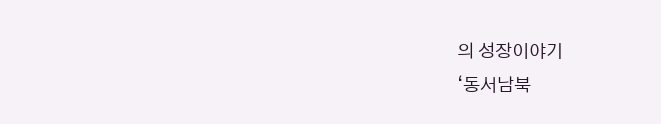의 성장이야기
‘동서남북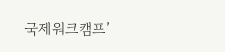국제워크캠프’